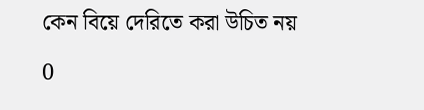কেন বিয়ে দেরিতে করা উচিত নয়

0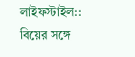লাইফস্টাইল:: বিয়ের সঙ্গে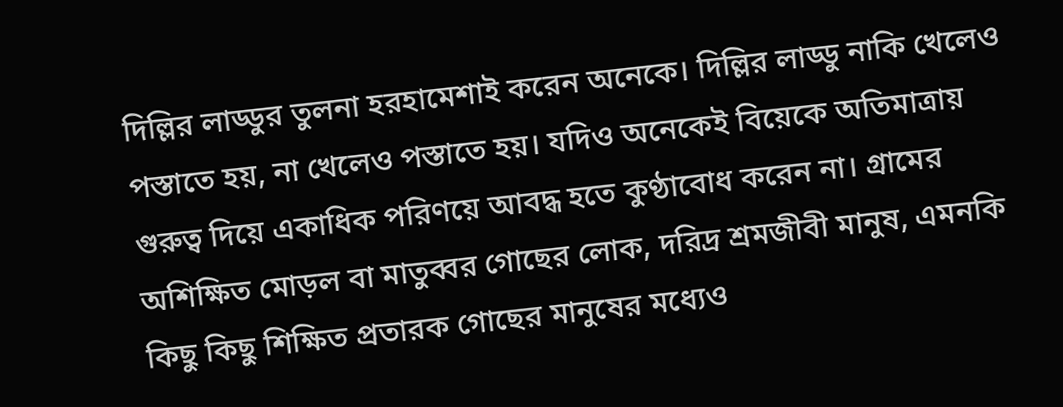দিল্লির লাড্ডুর তুলনা হরহামেশাই করেন অনেকে। দিল্লির লাড্ডু নাকি খেলেও পস্তাতে হয়, না খেলেও পস্তাতে হয়। যদিও অনেকেই বিয়েকে অতিমাত্রায় গুরুত্ব দিয়ে একাধিক পরিণয়ে আবদ্ধ হতে কুণ্ঠাবোধ করেন না। গ্রামের অশিক্ষিত মোড়ল বা মাতুব্বর গোছের লোক, দরিদ্র শ্রমজীবী মানুষ, এমনকি কিছু কিছু শিক্ষিত প্রতারক গোছের মানুষের মধ্যেও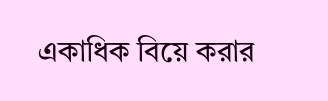একাধিক বিয়ে করার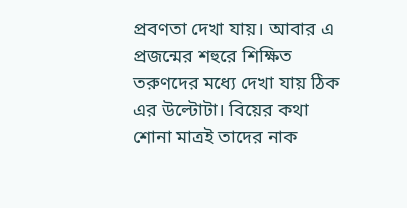প্রবণতা দেখা যায়। আবার এ প্রজন্মের শহুরে শিক্ষিত তরুণদের মধ্যে দেখা যায় ঠিক এর উল্টোটা। বিয়ের কথা শোনা মাত্রই তাদের নাক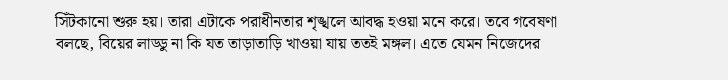সিঁটকানো শুরু হয়। তারা এটাকে পরাধীনতার শৃঙ্খলে আবদ্ধ হওয়া মনে করে। তবে গবেষণা বলছে, বিয়ের লাড্ডু না কি যত তাড়াতাড়ি খাওয়া যায় ততই মঙ্গল। এতে যেমন নিজেদের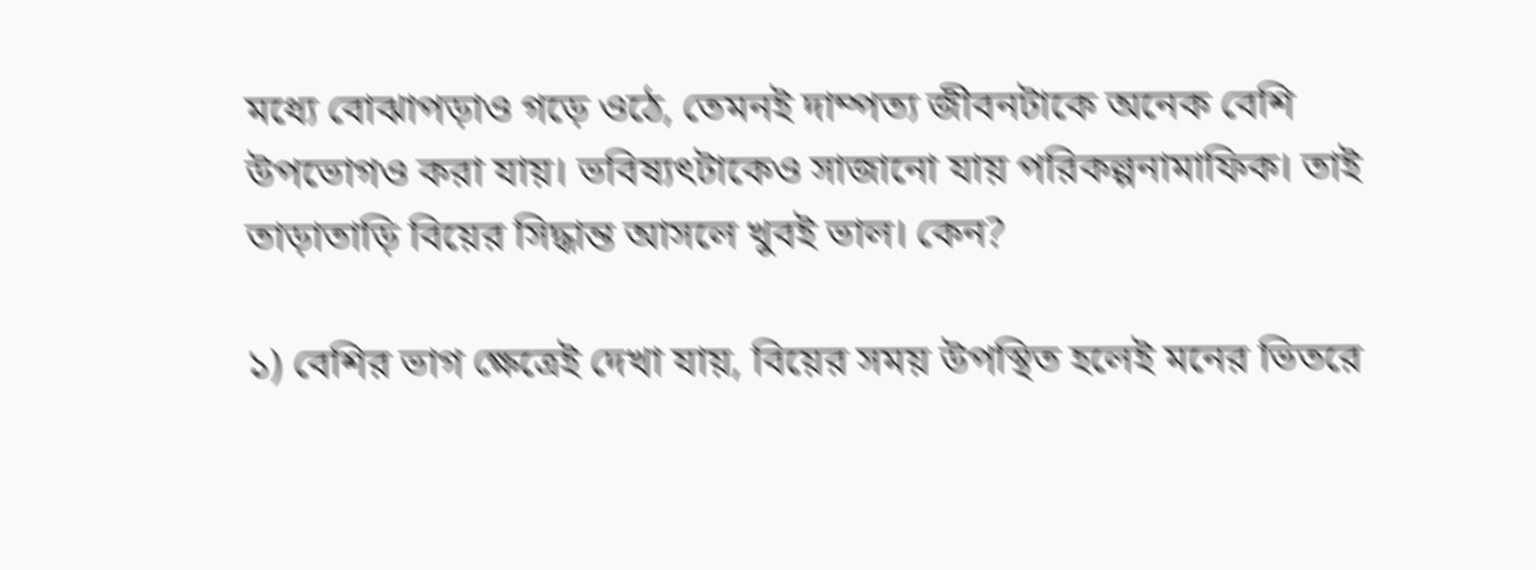মধ্যে বোঝাপড়াও গড়ে ওঠে, তেমনই দাম্পত্য জীবনটাকে অনেক বেশি উপভোগও করা যায়। ভবিষ্যৎটাকেও সাজানো যায় পরিকল্পনামাফিক। তাই তাড়াতাড়ি বিয়ের সিদ্ধান্ত আসলে খুবই ভাল। কেন?

১) বেশির ভাগ ক্ষেত্রেই দেখা যায়, বিয়ের সময় উপস্থিত হলেই মনের ভিতরে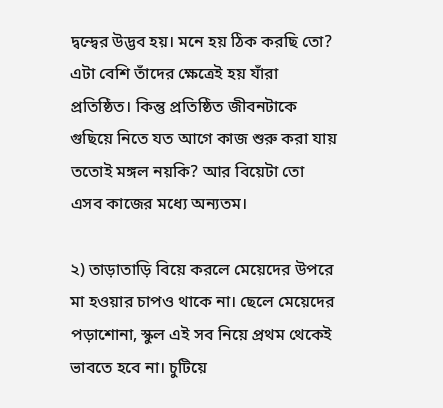দ্বন্দ্বের উদ্ভব হয়। মনে হয় ঠিক করছি তো? এটা বেশি তাঁদের ক্ষেত্রেই হয় যাঁরা প্রতিষ্ঠিত। কিন্তু প্রতিষ্ঠিত জীবনটাকে গুছিয়ে নিতে যত আগে কাজ শুরু করা যায় ততোই মঙ্গল নয়কি? আর বিয়েটা তো এসব কাজের মধ্যে অন্যতম।

২) তাড়াতাড়ি বিয়ে করলে মেয়েদের উপরে মা হওয়ার চাপও থাকে না। ছেলে মেয়েদের পড়াশোনা, স্কুল এই সব নিয়ে প্রথম থেকেই ভাবতে হবে না। চুটিয়ে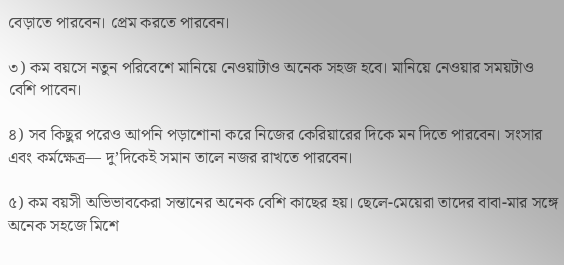বেড়াতে পারবেন। প্রেম করতে পারবেন।

৩) কম বয়সে নতুন পরিবেশে মানিয়ে নেওয়াটাও অনেক সহজ হবে। মানিয়ে নেওয়ার সময়টাও বেশি পাবেন।

৪) সব কিছুর পরেও আপনি পড়াশোনা করে নিজের কেরিয়ারের দিকে মন দিতে পারবেন। সংসার এবং কর্মক্ষেত্র— দু’দিকেই সমান তালে নজর রাখতে পারবেন।

৫) কম বয়সী অভিভাবকেরা সন্তানের অনেক বেশি কাছের হয়। ছেলে-মেয়েরা তাদের বাবা-মার সঙ্গে অনেক সহজে মিশে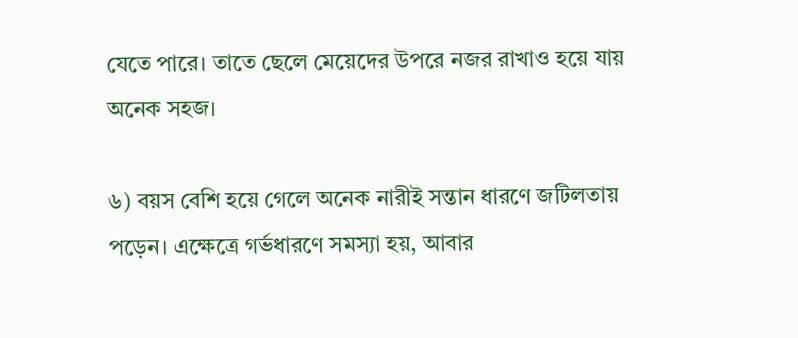যেতে পারে। তাতে ছেলে মেয়েদের উপরে নজর রাখাও হয়ে যায় অনেক সহজ।

৬) বয়স বেশি হয়ে গেলে অনেক নারীই সন্তান ধারণে জটিলতায় পড়েন। এক্ষেত্রে গর্ভধারণে সমস্যা হয়, আবার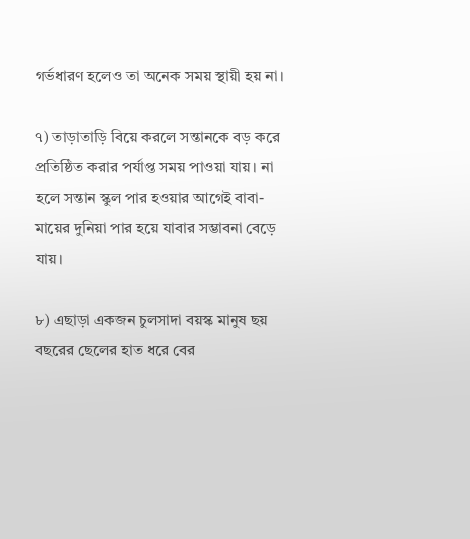গর্ভধারণ হলেও তা অনেক সময় স্থায়ী হয় না।

৭) তাড়াতাড়ি বিয়ে করলে সন্তানকে বড় করে প্রতিষ্ঠিত করার পর্যাপ্ত সময় পাওয়া যায়। না হলে সন্তান স্কুল পার হওয়ার আগেই বাবা-মায়ের দুনিয়া পার হয়ে যাবার সম্ভাবনা বেড়ে যায়।

৮) এছাড়া একজন চুলসাদা বয়স্ক মানুষ ছয় বছরের ছেলের হাত ধরে বের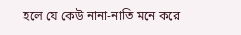হলে যে কেউ নানা-নাতি মনে করে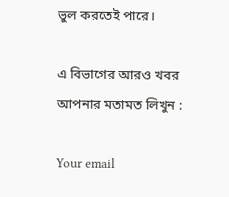ভুল করতেই পারে।

এ বিভাগের আরও খবর
আপনার মতামত লিখুন :

Your email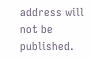address will not be published.